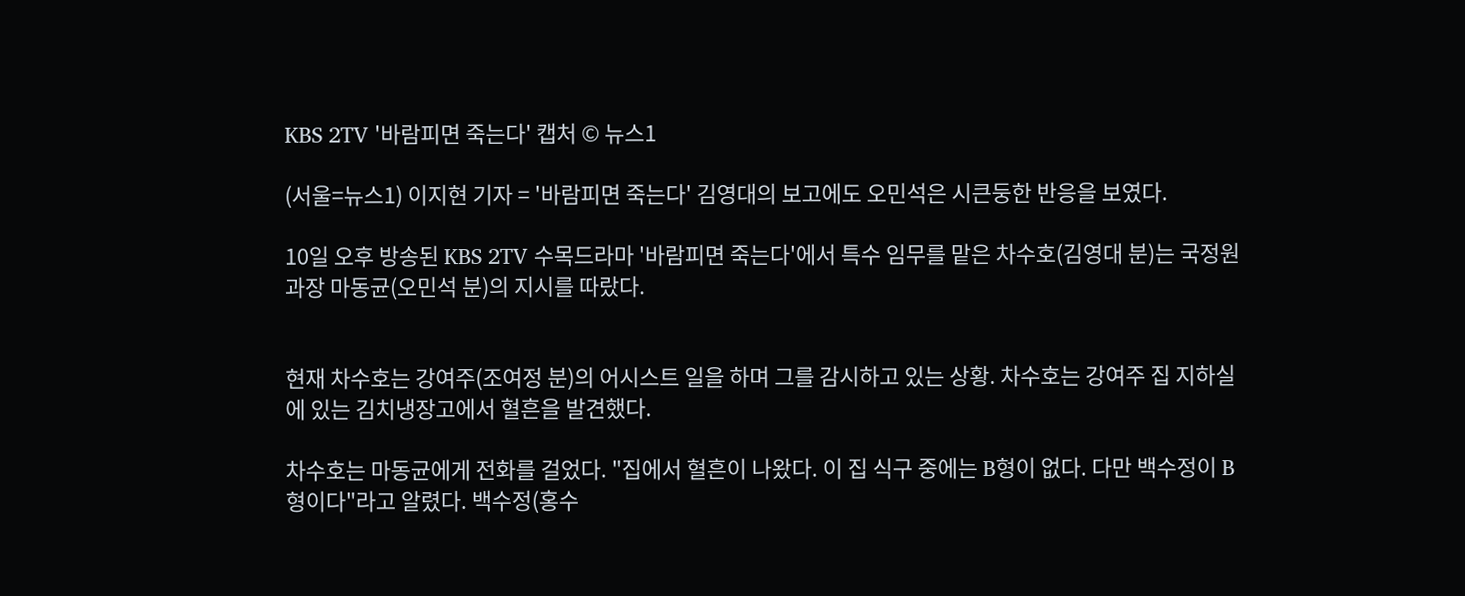KBS 2TV '바람피면 죽는다' 캡처 © 뉴스1

(서울=뉴스1) 이지현 기자 = '바람피면 죽는다' 김영대의 보고에도 오민석은 시큰둥한 반응을 보였다.

10일 오후 방송된 KBS 2TV 수목드라마 '바람피면 죽는다'에서 특수 임무를 맡은 차수호(김영대 분)는 국정원 과장 마동균(오민석 분)의 지시를 따랐다.


현재 차수호는 강여주(조여정 분)의 어시스트 일을 하며 그를 감시하고 있는 상황. 차수호는 강여주 집 지하실에 있는 김치냉장고에서 혈흔을 발견했다.

차수호는 마동균에게 전화를 걸었다. "집에서 혈흔이 나왔다. 이 집 식구 중에는 B형이 없다. 다만 백수정이 B형이다"라고 알렸다. 백수정(홍수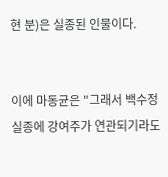현 분)은 실종된 인물이다.


이에 마동균은 "그래서 백수정 실종에 강여주가 연관되기라도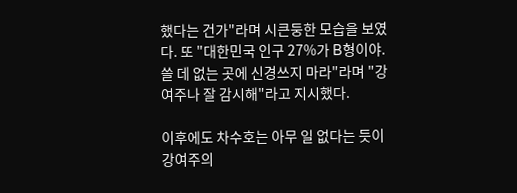했다는 건가"라며 시큰둥한 모습을 보였다. 또 "대한민국 인구 27%가 B형이야. 쓸 데 없는 곳에 신경쓰지 마라"라며 "강여주나 잘 감시해"라고 지시했다.

이후에도 차수호는 아무 일 없다는 듯이 강여주의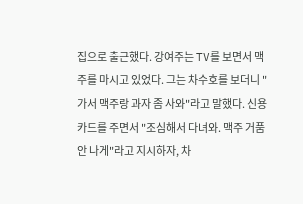집으로 출근했다. 강여주는 TV를 보면서 맥주를 마시고 있었다. 그는 차수호를 보더니 "가서 맥주랑 과자 좀 사와"라고 말했다. 신용카드를 주면서 "조심해서 다녀와. 맥주 거품 안 나게"라고 지시하자, 차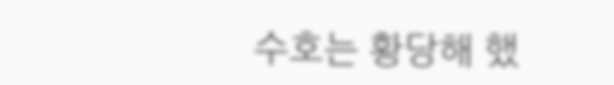수호는 황당해 했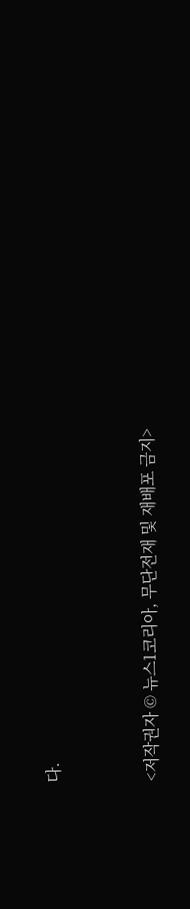다.


<저작권자 © 뉴스1코리아, 무단전재 및 재배포 금지>